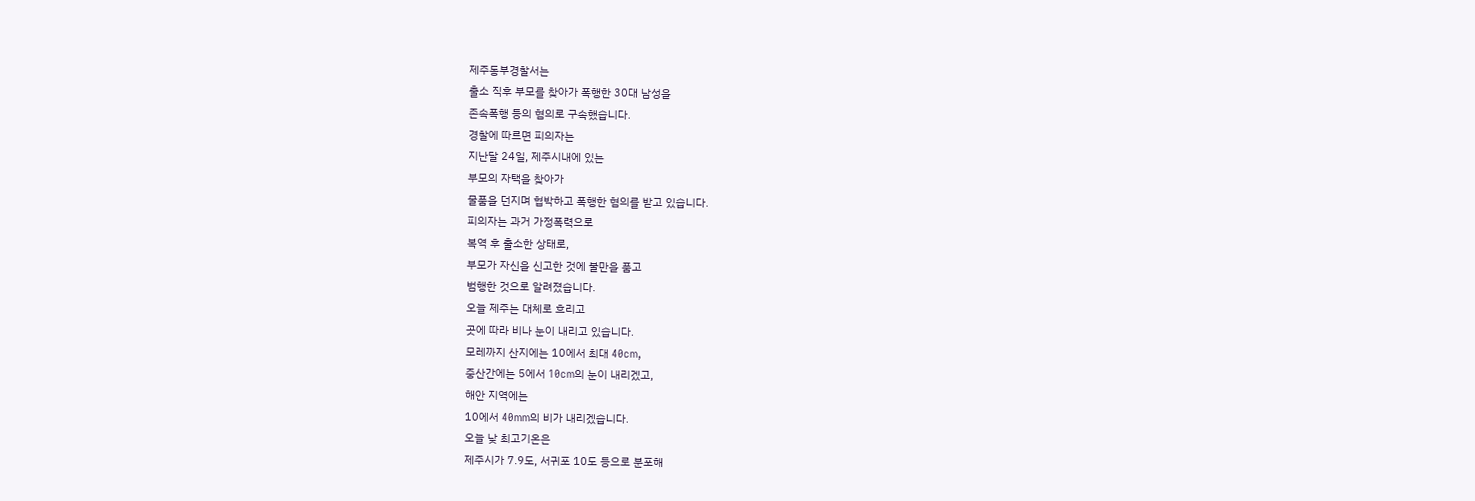제주동부경찰서는
출소 직후 부모를 찾아가 폭행한 30대 남성을
존속폭행 등의 혐의로 구속했습니다.
경찰에 따르면 피의자는
지난달 24일, 제주시내에 있는
부모의 자택을 찾아가
물품을 던지며 협박하고 폭행한 혐의를 받고 있습니다.
피의자는 과거 가정폭력으로
복역 후 출소한 상태로,
부모가 자신을 신고한 것에 불만을 품고
범행한 것으로 알려졌습니다.
오늘 제주는 대체로 흐리고
곳에 따라 비나 눈이 내리고 있습니다.
모레까지 산지에는 10에서 최대 40cm,
중산간에는 5에서 10cm의 눈이 내리겠고,
해안 지역에는
10에서 40mm의 비가 내리겠습니다.
오늘 낮 최고기온은
제주시가 7.9도, 서귀포 10도 등으로 분포해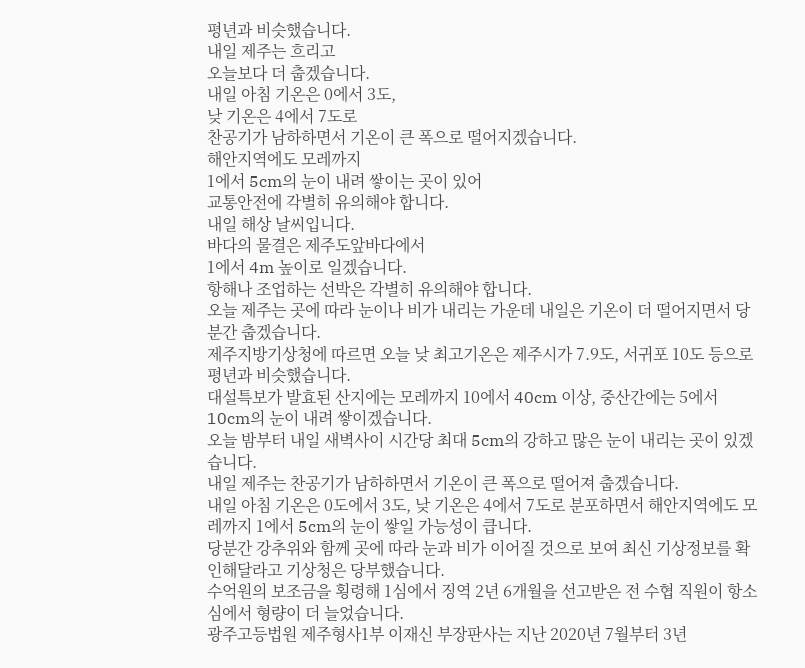평년과 비슷했습니다.
내일 제주는 흐리고
오늘보다 더 춥겠습니다.
내일 아침 기온은 0에서 3도,
낮 기온은 4에서 7도로
찬공기가 남하하면서 기온이 큰 폭으로 떨어지겠습니다.
해안지역에도 모레까지
1에서 5cm의 눈이 내려 쌓이는 곳이 있어
교통안전에 각별히 유의해야 합니다.
내일 해상 날씨입니다.
바다의 물결은 제주도앞바다에서
1에서 4m 높이로 일겠습니다.
항해나 조업하는 선박은 각별히 유의해야 합니다.
오늘 제주는 곳에 따라 눈이나 비가 내리는 가운데 내일은 기온이 더 떨어지면서 당분간 춥겠습니다.
제주지방기상청에 따르면 오늘 낮 최고기온은 제주시가 7.9도, 서귀포 10도 등으로 평년과 비슷했습니다.
대설특보가 발효된 산지에는 모레까지 10에서 40cm 이상, 중산간에는 5에서 10cm의 눈이 내려 쌓이겠습니다.
오늘 밤부터 내일 새벽사이 시간당 최대 5cm의 강하고 많은 눈이 내리는 곳이 있겠습니다.
내일 제주는 찬공기가 남하하면서 기온이 큰 폭으로 떨어져 춥겠습니다.
내일 아침 기온은 0도에서 3도, 낮 기온은 4에서 7도로 분포하면서 해안지역에도 모레까지 1에서 5cm의 눈이 쌓일 가능성이 큽니다.
당분간 강추위와 함께 곳에 따라 눈과 비가 이어질 것으로 보여 최신 기상정보를 확인해달라고 기상청은 당부했습니다.
수억원의 보조금을 횡령해 1심에서 징역 2년 6개월을 선고받은 전 수협 직원이 항소심에서 형량이 더 늘었습니다.
광주고등법원 제주형사1부 이재신 부장판사는 지난 2020년 7월부터 3년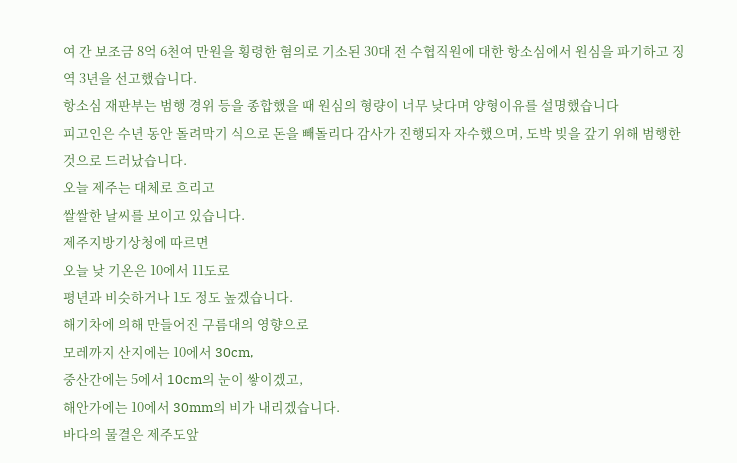여 간 보조금 8억 6천여 만원을 횡령한 혐의로 기소된 30대 전 수협직원에 대한 항소심에서 원심을 파기하고 징역 3년을 선고했습니다.
항소심 재판부는 범행 경위 등을 종합했을 때 원심의 형량이 너무 낮다며 양형이유를 설명했습니다
피고인은 수년 동안 돌려막기 식으로 돈을 빼돌리다 감사가 진행되자 자수했으며, 도박 빚을 갚기 위해 범행한 것으로 드러났습니다.
오늘 제주는 대체로 흐리고
쌀쌀한 날씨를 보이고 있습니다.
제주지방기상청에 따르면
오늘 낮 기온은 10에서 11도로
평년과 비슷하거나 1도 정도 높겠습니다.
해기차에 의해 만들어진 구름대의 영향으로
모레까지 산지에는 10에서 30cm,
중산간에는 5에서 10cm의 눈이 쌓이겠고,
해안가에는 10에서 30mm의 비가 내리겠습니다.
바다의 물결은 제주도앞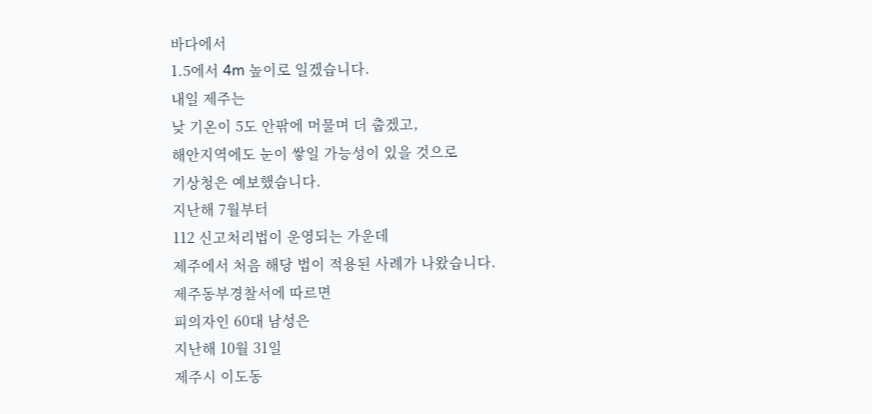바다에서
1.5에서 4m 높이로 일겠습니다.
내일 제주는
낮 기온이 5도 안팎에 머물며 더 춥겠고,
해안지역에도 눈이 쌓일 가능성이 있을 것으로
기상청은 예보했습니다.
지난해 7월부터
112 신고처리법이 운영되는 가운데
제주에서 처음 해당 법이 적용된 사례가 나왔습니다.
제주동부경찰서에 따르면
피의자인 60대 남성은
지난해 10월 31일
제주시 이도동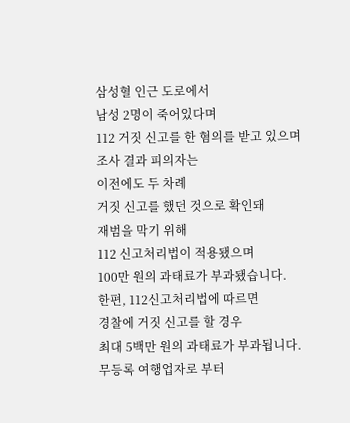삼성혈 인근 도로에서
남성 2명이 죽어있다며
112 거짓 신고를 한 혐의를 받고 있으며
조사 결과 피의자는
이전에도 두 차례
거짓 신고를 했던 것으로 확인돼
재범을 막기 위해
112 신고처리법이 적용됐으며
100만 원의 과태료가 부과됐습니다.
한편, 112신고처리법에 따르면
경찰에 거짓 신고를 할 경우
최대 5백만 원의 과태료가 부과됩니다.
무등록 여행업자로 부터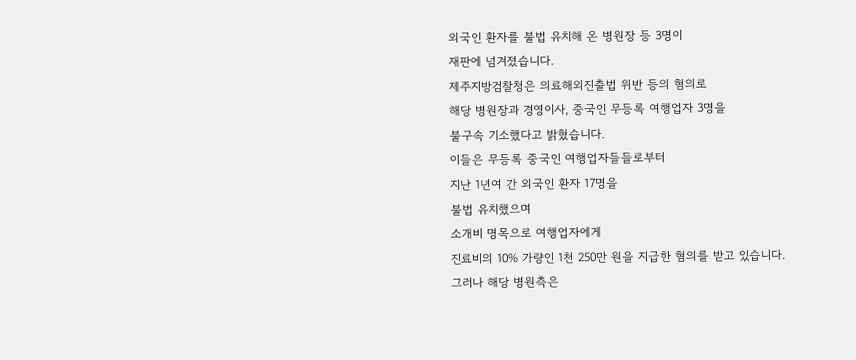외국인 환자를 불법 유치해 온 병원장 등 3명이
재판에 넘겨졌습니다.
제주지방검찰청은 의료해외진출법 위반 등의 혐의로
해당 병원장과 경영이사, 중국인 무등록 여행업자 3명을
불구속 기소했다고 밝혔습니다.
이들은 무등록 중국인 여행업자들들로부터
지난 1년여 간 외국인 환자 17명을
불법 유치했으며
소개비 명목으로 여행업자에게
진료비의 10% 가량인 1천 250만 원을 지급한 혐의를 받고 있습니다.
그러나 해당 병원측은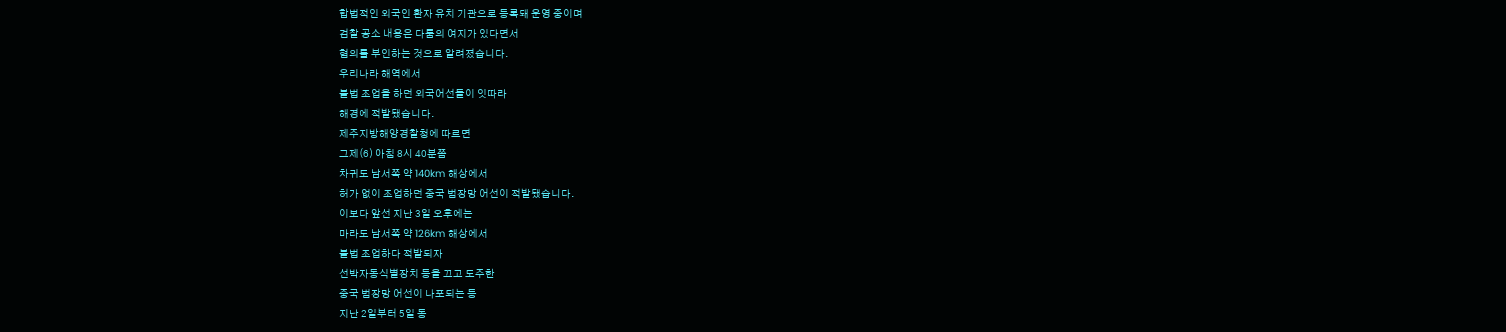합법적인 외국인 환자 유치 기관으로 등록돼 운영 중이며
검찰 공소 내용은 다툼의 여지가 있다면서
혐의를 부인하는 것으로 알려졌습니다.
우리나라 해역에서
불법 조업을 하던 외국어선들이 잇따라
해경에 적발됐습니다.
제주지방해양경찰청에 따르면
그제(6) 아침 8시 40분쯤
차귀도 남서쪽 약 140km 해상에서
허가 없이 조업하던 중국 범장망 어선이 적발됐습니다.
이보다 앞선 지난 3일 오후에는
마라도 남서쪽 약 126km 해상에서
불법 조업하다 적발되자
선박자동식별장치 등을 끄고 도주한
중국 범장망 어선이 나포되는 등
지난 2일부터 5일 동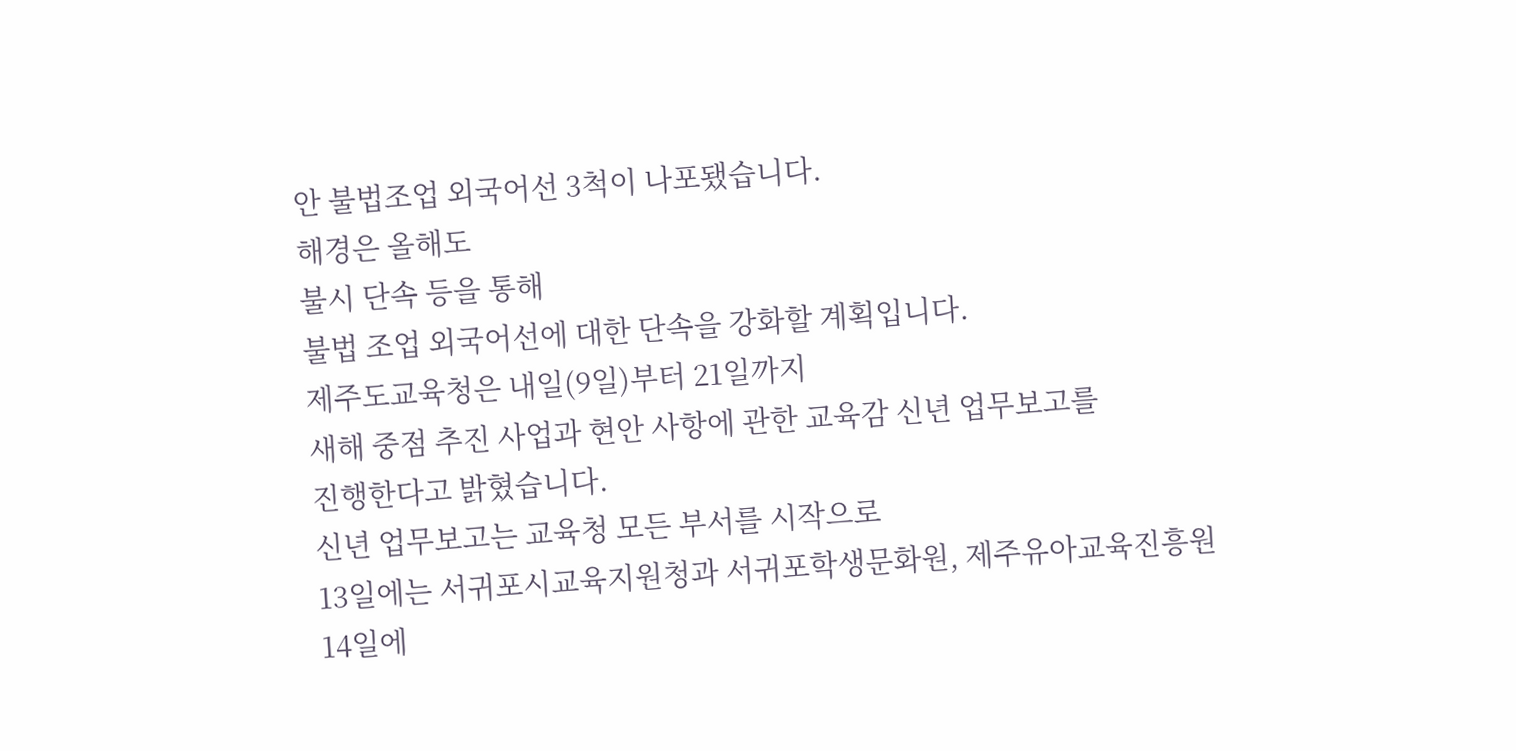안 불법조업 외국어선 3척이 나포됐습니다.
해경은 올해도
불시 단속 등을 통해
불법 조업 외국어선에 대한 단속을 강화할 계획입니다.
제주도교육청은 내일(9일)부터 21일까지
새해 중점 추진 사업과 현안 사항에 관한 교육감 신년 업무보고를
진행한다고 밝혔습니다.
신년 업무보고는 교육청 모든 부서를 시작으로
13일에는 서귀포시교육지원청과 서귀포학생문화원, 제주유아교육진흥원
14일에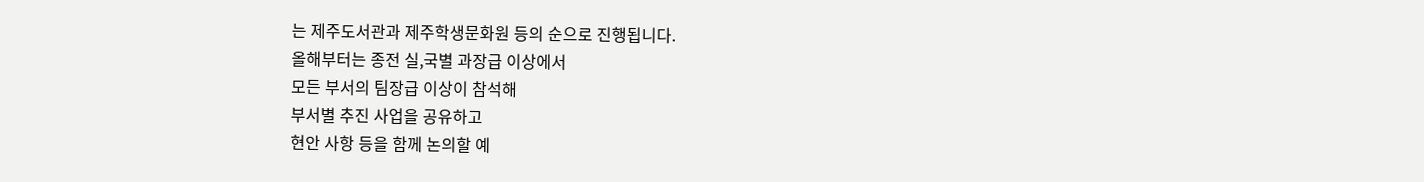는 제주도서관과 제주학생문화원 등의 순으로 진행됩니다.
올해부터는 종전 실,국별 과장급 이상에서
모든 부서의 팀장급 이상이 참석해
부서별 추진 사업을 공유하고
현안 사항 등을 함께 논의할 예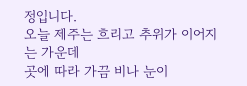정입니다.
오늘 제주는 흐리고 추위가 이어지는 가운데
곳에 따라 가끔 비나 눈이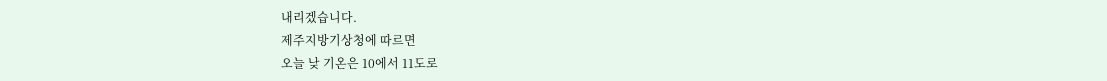내리겠습니다.
제주지방기상청에 따르면
오늘 낮 기온은 10에서 11도로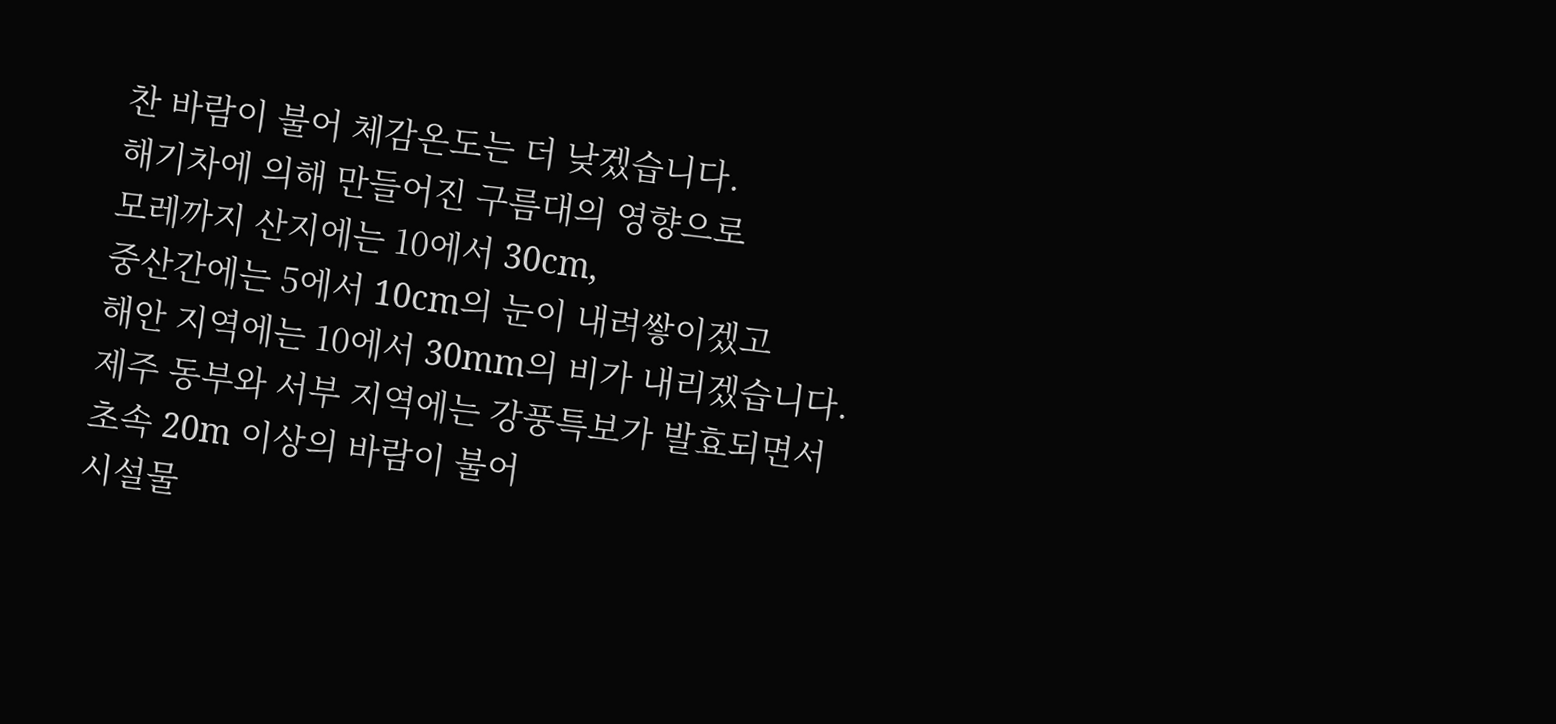찬 바람이 불어 체감온도는 더 낮겠습니다.
해기차에 의해 만들어진 구름대의 영향으로
모레까지 산지에는 10에서 30cm,
중산간에는 5에서 10cm의 눈이 내려쌓이겠고
해안 지역에는 10에서 30mm의 비가 내리겠습니다.
제주 동부와 서부 지역에는 강풍특보가 발효되면서
초속 20m 이상의 바람이 불어
시설물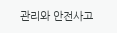관리와 안전사고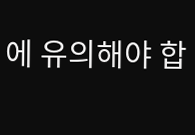에 유의해야 합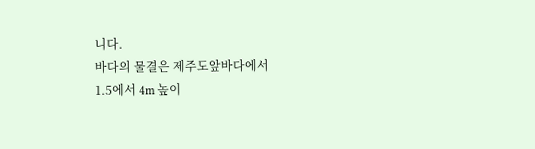니다.
바다의 물결은 제주도앞바다에서
1.5에서 4m 높이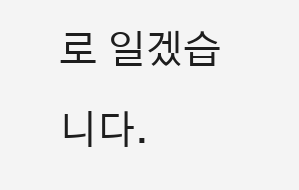로 일겠습니다.